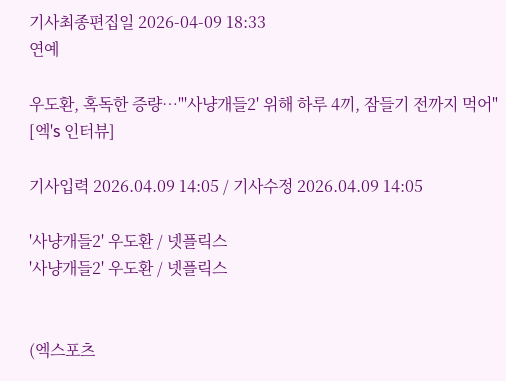기사최종편집일 2026-04-09 18:33
연예

우도환, 혹독한 증량…"'사냥개들2' 위해 하루 4끼, 잠들기 전까지 먹어" [엑's 인터뷰]

기사입력 2026.04.09 14:05 / 기사수정 2026.04.09 14:05

'사냥개들2' 우도환 / 넷플릭스
'사냥개들2' 우도환 / 넷플릭스


(엑스포츠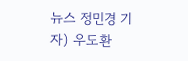뉴스 정민경 기자) 우도환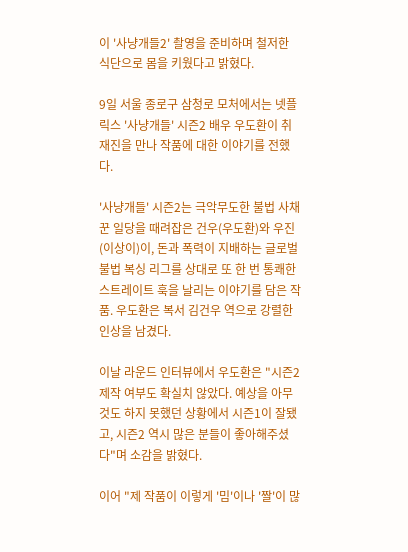이 '사냥개들2' 촬영을 준비하며 철저한 식단으로 몸을 키웠다고 밝혔다.

9일 서울 종로구 삼청로 모처에서는 넷플릭스 '사냥개들' 시즌2 배우 우도환이 취재진을 만나 작품에 대한 이야기를 전했다.

'사냥개들' 시즌2는 극악무도한 불법 사채꾼 일당을 때려잡은 건우(우도환)와 우진(이상이)이, 돈과 폭력이 지배하는 글로벌 불법 복싱 리그를 상대로 또 한 번 통쾌한 스트레이트 훅을 날리는 이야기를 담은 작품. 우도환은 복서 김건우 역으로 강렬한 인상을 남겼다.

이날 라운드 인터뷰에서 우도환은 "시즌2 제작 여부도 확실치 않았다. 예상을 아무것도 하지 못했던 상황에서 시즌1이 잘됐고, 시즌2 역시 많은 분들이 좋아해주셨다"며 소감을 밝혔다.

이어 "제 작품이 이렇게 '밈'이나 '짤'이 많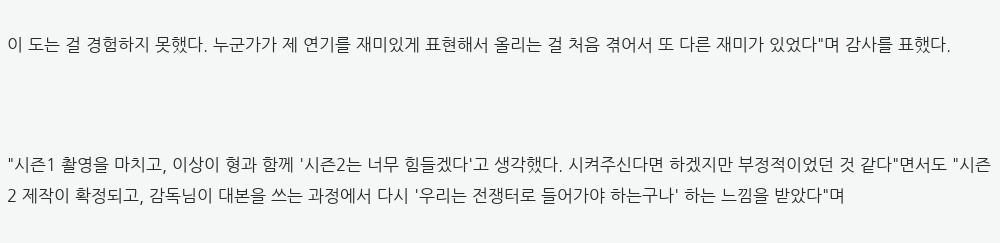이 도는 걸 경험하지 못했다. 누군가가 제 연기를 재미있게 표현해서 올리는 걸 처음 겪어서 또 다른 재미가 있었다"며 감사를 표했다.



"시즌1 촬영을 마치고, 이상이 형과 함께 '시즌2는 너무 힘들겠다'고 생각했다. 시켜주신다면 하겠지만 부정적이었던 것 같다"면서도 "시즌2 제작이 확정되고, 감독님이 대본을 쓰는 과정에서 다시 '우리는 전쟁터로 들어가야 하는구나' 하는 느낌을 받았다"며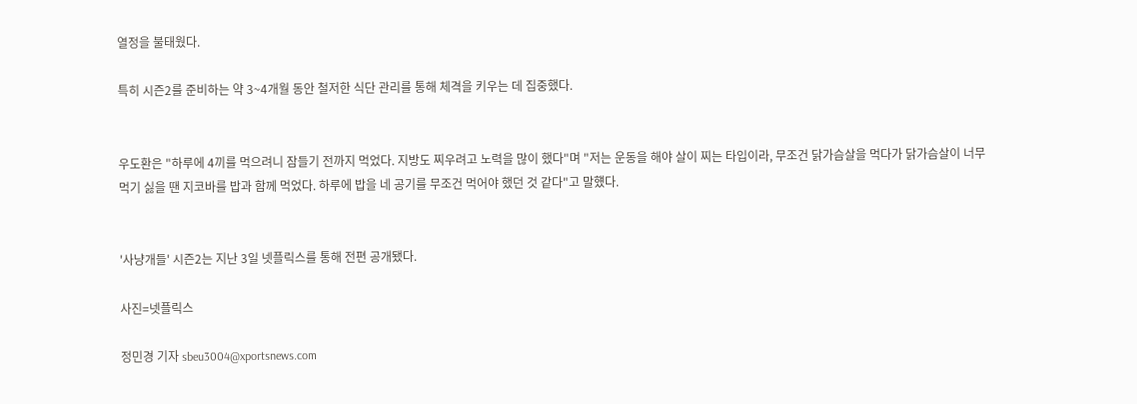열정을 불태웠다.

특히 시즌2를 준비하는 약 3~4개월 동안 철저한 식단 관리를 통해 체격을 키우는 데 집중했다.


우도환은 "하루에 4끼를 먹으려니 잠들기 전까지 먹었다. 지방도 찌우려고 노력을 많이 했다"며 "저는 운동을 해야 살이 찌는 타입이라, 무조건 닭가슴살을 먹다가 닭가슴살이 너무 먹기 싫을 땐 지코바를 밥과 함께 먹었다. 하루에 밥을 네 공기를 무조건 먹어야 했던 것 같다"고 말헀다.


'사냥개들' 시즌2는 지난 3일 넷플릭스를 통해 전편 공개됐다.

사진=넷플릭스

정민경 기자 sbeu3004@xportsnews.com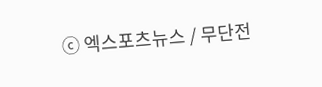ⓒ 엑스포츠뉴스 / 무단전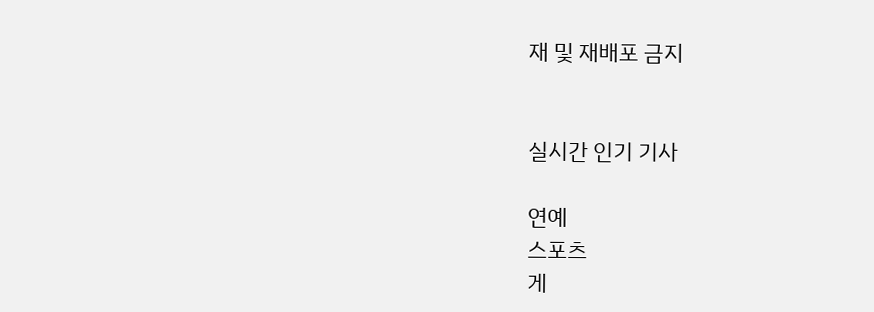재 및 재배포 금지


실시간 인기 기사

연예
스포츠
게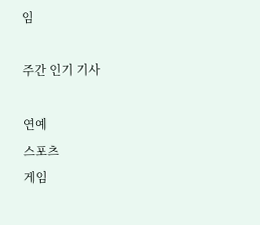임

주간 인기 기사

연예
스포츠
게임